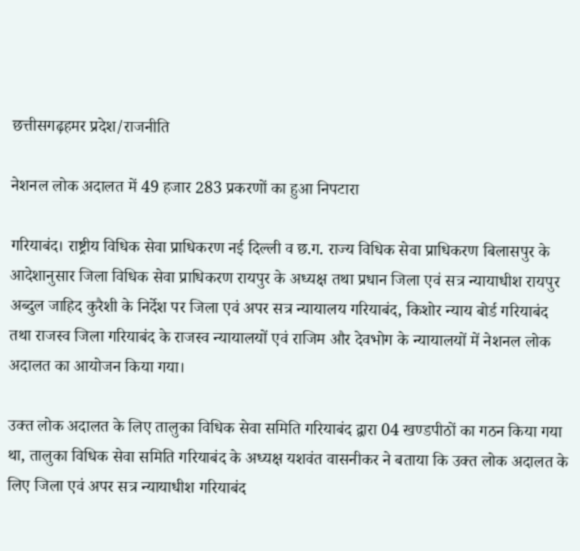छत्तीसगढ़हमर प्रदेश/राजनीति

नेशनल लोक अदालत में 49 हजार 283 प्रकरणों का हुआ निपटारा

गरियाबंद। राष्ट्रीय विधिक सेवा प्राधिकरण नई दिल्ली व छ.ग. राज्य विधिक सेवा प्राधिकरण बिलासपुर के आदेशानुसार जिला विधिक सेवा प्राधिकरण रायपुर के अध्यक्ष तथा प्रधान जिला एवं सत्र न्यायाधीश रायपुर अब्दुल जाहिद कुरैशी के निर्देश पर जिला एवं अपर सत्र न्यायालय गरियाबंद, किशोर न्याय बोर्ड गरियाबंद तथा राजस्व जिला गरियाबंद के राजस्व न्यायालयों एवं राजिम और देवभोग के न्यायालयों में नेशनल लोक अदालत का आयोजन किया गया।

उक्त लोक अदालत के लिए तालुका विधिक सेवा समिति गरियाबंद द्वारा 04 खण्डपीठों का गठन किया गया था, तालुका विधिक सेवा समिति गरियाबंद के अध्यक्ष यशवंत वासनीकर ने बताया कि उक्त लोक अदालत के लिए जिला एवं अपर सत्र न्यायाधीश गरियाबंद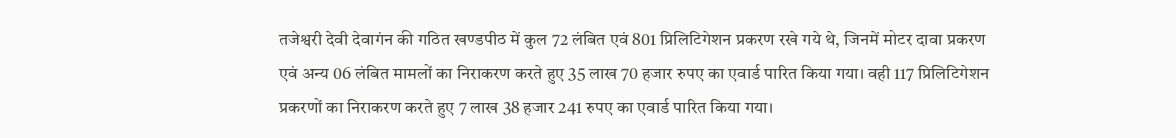तजेश्वरी देवी देवागंन की गठित खण्डपीठ में कुल 72 लंबित एवं 801 प्रिलिटिगेशन प्रकरण रखे गये थे, जिनमें मोटर दावा प्रकरण एवं अन्य 06 लंबित मामलों का निराकरण करते हुए 35 लाख 70 हजार रुपए का एवार्ड पारित किया गया। वही 117 प्रिलिटिगेशन प्रकरणों का निराकरण करते हुए 7 लाख 38 हजार 241 रुपए का एवार्ड पारित किया गया।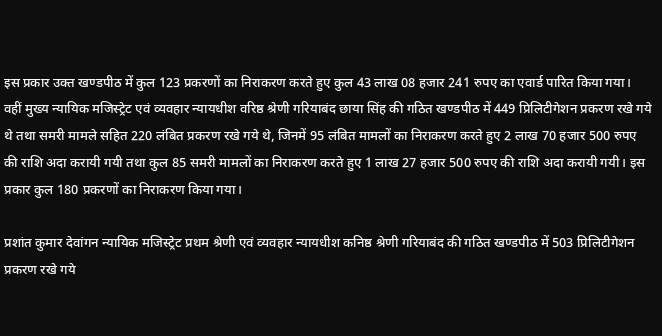इस प्रकार उक्त खण्डपीठ में कुल 123 प्रकरणों का निराकरण करते हुए कुल 43 लाख 08 हजार 241 रुपए का एवार्ड पारित किया गया। वहीं मुख्य न्यायिक मजिस्ट्रेट एवं व्यवहार न्यायधीश वरिष्ठ श्रेणी गरियाबंद छाया सिंह की गठित खण्डपीठ में 449 प्रिलिटीगेशन प्रकरण रखे गये थे तथा समरी मामले सहित 220 लंबित प्रकरण रखे गये थे, जिनमें 95 लंबित मामलों का निराकरण करते हुए 2 लाख 70 हजार 500 रुपए की राशि अदा करायी गयी तथा कुल 85 समरी मामलों का निराकरण करते हुए 1 लाख 27 हजार 500 रुपए की राशि अदा करायी गयी। इस प्रकार कुल 180 प्रकरणों का निराकरण किया गया।

प्रशांत कुमार देवांगन न्यायिक मजिस्ट्रेट प्रथम श्रेणी एवं व्यवहार न्यायधीश कनिष्ठ श्रेणी गरियाबंद की गठित खण्डपीठ में 503 प्रिलिटीगेशन प्रकरण रखे गये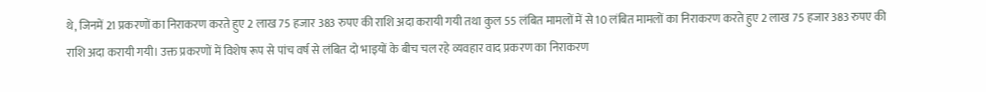थे, जिनमें 21 प्रकरणों का निराकरण करते हुए 2 लाख 75 हजार 383 रुपए की राशि अदा करायी गयी तथा कुल 55 लंबित मामलों में से 10 लंबित मामलों का निराकरण करते हुए 2 लाख 75 हजार 383 रुपए की राशि अदा करायी गयी। उक्त प्रकरणों में विशेष रूप से पांच वर्ष से लंबित दो भाइयों के बीच चल रहे व्यवहार वाद प्रकरण का निराकरण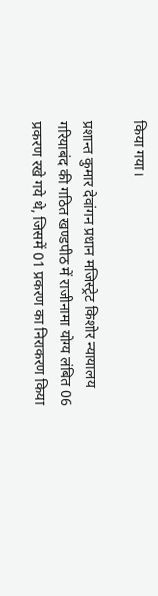किया गया।

प्रशान्त कुमार देवांगन प्रधान मजिस्ट्रेट किशोर न्यायालय गरियाबंद की गठित खण्डपीठ में राजीनामा योग्य लंबित 06 प्रकरण रखे गये थे, जिसमें 01 प्रकरण का निराकरण किया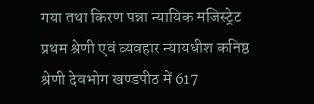गया तथा किरण पन्ना न्यायिक मजिस्ट्रेट प्रथम श्रेणी एवं व्यवहार न्यायधीश कनिष्ठ श्रेणी देवभोग खण्डपीठ में 617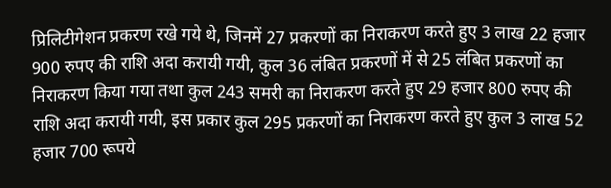प्रिलिटीगेशन प्रकरण रखे गये थे, जिनमें 27 प्रकरणों का निराकरण करते हुए 3 लाख 22 हजार 900 रुपए की राशि अदा करायी गयी, कुल 36 लंबित प्रकरणों में से 25 लंबित प्रकरणों का निराकरण किया गया तथा कुल 243 समरी का निराकरण करते हुए 29 हजार 800 रुपए की राशि अदा करायी गयी, इस प्रकार कुल 295 प्रकरणों का निराकरण करते हुए कुल 3 लाख 52 हजार 700 रूपये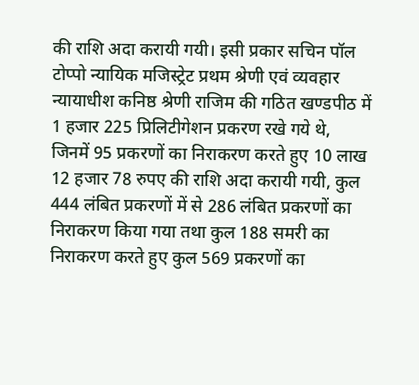की राशि अदा करायी गयी। इसी प्रकार सचिन पॉल टोप्पो न्यायिक मजिस्ट्रेट प्रथम श्रेणी एवं व्यवहार न्यायाधीश कनिष्ठ श्रेणी राजिम की गठित खण्डपीठ में 1 हजार 225 प्रिलिटीगेशन प्रकरण रखे गये थे, जिनमें 95 प्रकरणों का निराकरण करते हुए 10 लाख 12 हजार 78 रुपए की राशि अदा करायी गयी, कुल 444 लंबित प्रकरणों में से 286 लंबित प्रकरणों का निराकरण किया गया तथा कुल 188 समरी का निराकरण करते हुए कुल 569 प्रकरणों का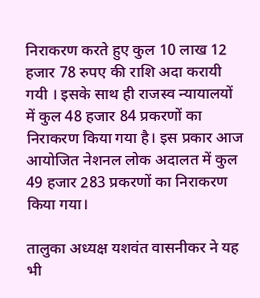निराकरण करते हुए कुल 10 लाख 12 हजार 78 रुपए की राशि अदा करायी गयी । इसके साथ ही राजस्व न्यायालयों में कुल 48 हजार 84 प्रकरणों का निराकरण किया गया है। इस प्रकार आज आयोजित नेशनल लोक अदालत में कुल 49 हजार 283 प्रकरणों का निराकरण किया गया।

तालुका अध्यक्ष यशवंत वासनीकर ने यह भी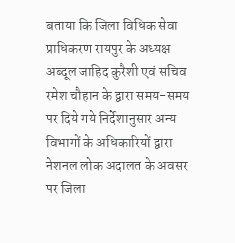बताया कि जिला विधिक सेवा प्राधिकरण रायपुर के अध्यक्ष अब्दूल जाहिद कुरैशी एवं सचिव रमेश चौहान के द्वारा समय-समय पर दिये गये निर्देशानुसार अन्य विभागों के अधिकारियों द्वारा नेशनल लोक अदालत के अवसर पर जिला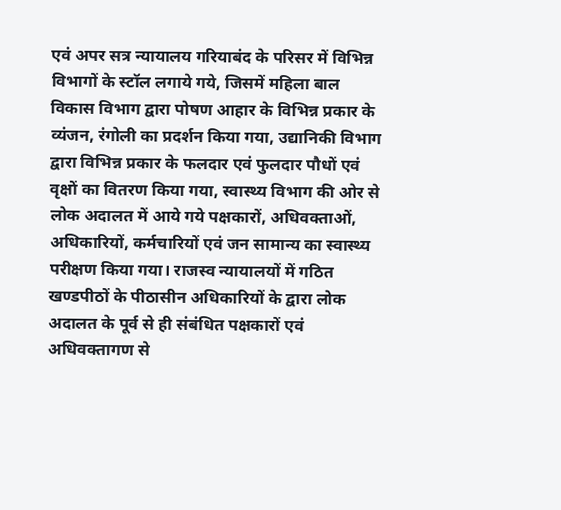एवं अपर सत्र न्यायालय गरियाबंद के परिसर में विभिन्न विभागों के स्टॉल लगाये गये, जिसमें महिला बाल विकास विभाग द्वारा पोषण आहार के विभिन्न प्रकार के व्यंजन, रंगोली का प्रदर्शन किया गया, उद्यानिकी विभाग द्वारा विभिन्न प्रकार के फलदार एवं फुलदार पौधों एवं वृक्षों का वितरण किया गया, स्वास्थ्य विभाग की ओर से लोक अदालत में आये गये पक्षकारों, अधिवक्ताओं, अधिकारियों, कर्मचारियों एवं जन सामान्य का स्वास्थ्य परीक्षण किया गया। राजस्व न्यायालयों में गठित खण्डपीठों के पीठासीन अधिकारियों के द्वारा लोक अदालत के पूर्व से ही संबंधित पक्षकारों एवं अधिवक्तागण से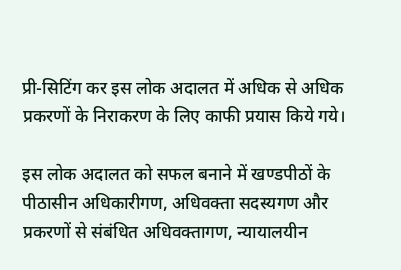प्री-सिटिंग कर इस लोक अदालत में अधिक से अधिक प्रकरणों के निराकरण के लिए काफी प्रयास किये गये।

इस लोक अदालत को सफल बनाने में खण्डपीठों के पीठासीन अधिकारीगण, अधिवक्ता सदस्यगण और प्रकरणों से संबंधित अधिवक्तागण, न्यायालयीन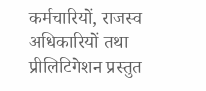कर्मचारियों, राजस्व अधिकारियों तथा प्रीलिटिगेशन प्रस्तुत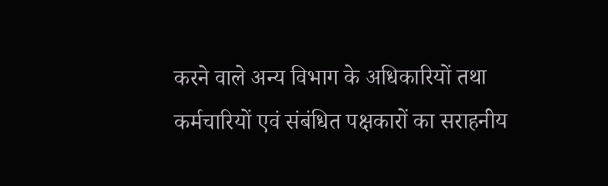करने वाले अन्य विभाग के अधिकारियों तथा कर्मचारियों एवं संबंधित पक्षकारों का सराहनीय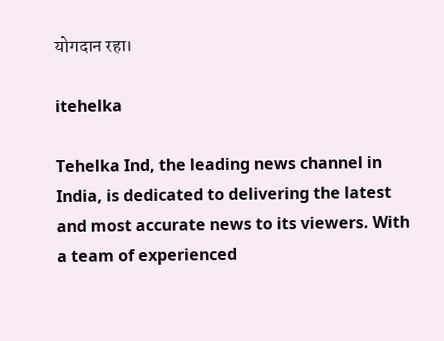योगदान रहा।

itehelka

Tehelka Ind, the leading news channel in India, is dedicated to delivering the latest and most accurate news to its viewers. With a team of experienced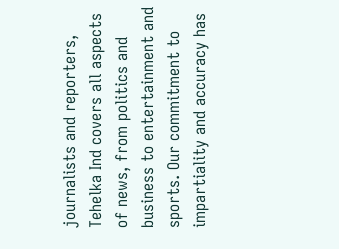journalists and reporters, Tehelka Ind covers all aspects of news, from politics and business to entertainment and sports. Our commitment to impartiality and accuracy has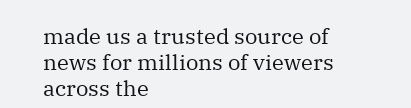made us a trusted source of news for millions of viewers across the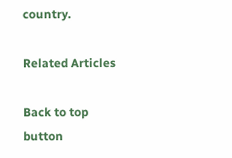country.

Related Articles

Back to top button